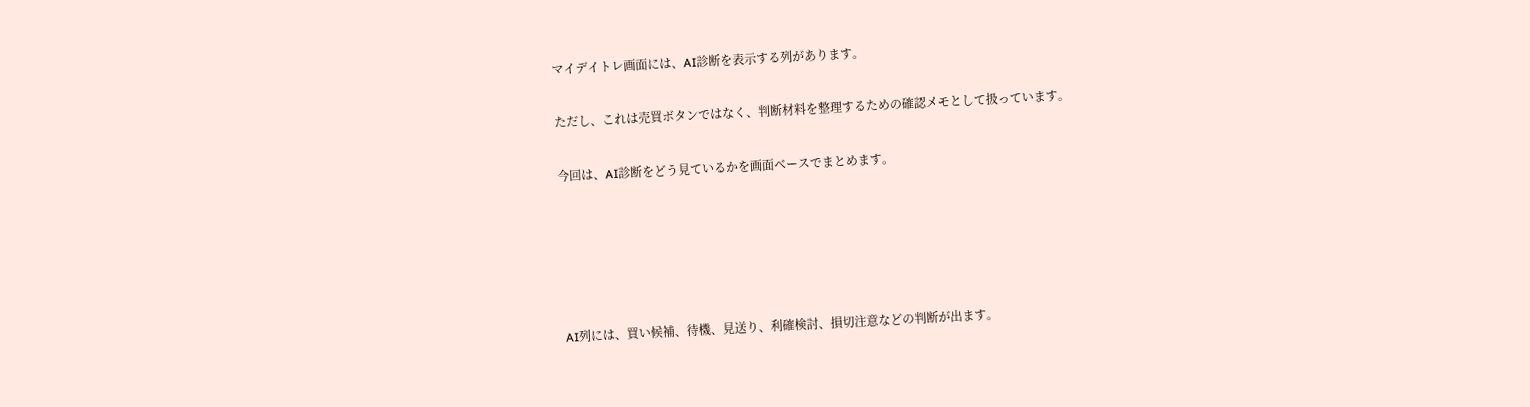マイデイトレ画面には、AI診断を表示する列があります。

ただし、これは売買ボタンではなく、判断材料を整理するための確認メモとして扱っています。

今回は、AI診断をどう見ているかを画面ベースでまとめます。





AI列には、買い候補、待機、見送り、利確検討、損切注意などの判断が出ます。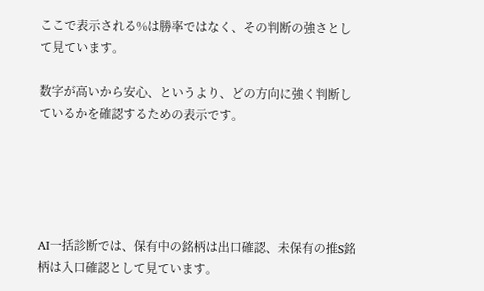ここで表示される%は勝率ではなく、その判断の強さとして見ています。

数字が高いから安心、というより、どの方向に強く判断しているかを確認するための表示です。





AI一括診断では、保有中の銘柄は出口確認、未保有の推S銘柄は入口確認として見ています。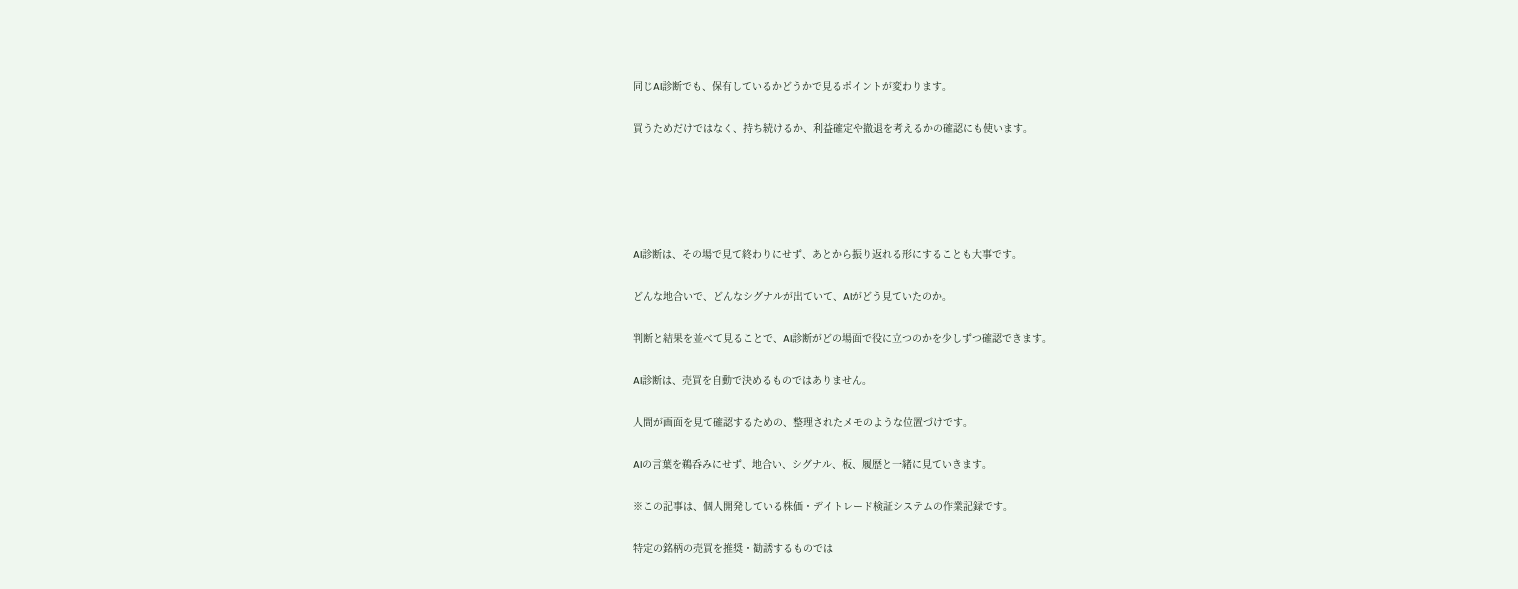同じAI診断でも、保有しているかどうかで見るポイントが変わります。

買うためだけではなく、持ち続けるか、利益確定や撤退を考えるかの確認にも使います。





AI診断は、その場で見て終わりにせず、あとから振り返れる形にすることも大事です。

どんな地合いで、どんなシグナルが出ていて、AIがどう見ていたのか。

判断と結果を並べて見ることで、AI診断がどの場面で役に立つのかを少しずつ確認できます。

AI診断は、売買を自動で決めるものではありません。

人間が画面を見て確認するための、整理されたメモのような位置づけです。

AIの言葉を鵜呑みにせず、地合い、シグナル、板、履歴と一緒に見ていきます。

※この記事は、個人開発している株価・デイトレード検証システムの作業記録です。

特定の銘柄の売買を推奨・勧誘するものでは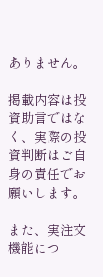ありません。

掲載内容は投資助言ではなく、実際の投資判断はご自身の責任でお願いします。

また、実注文機能につ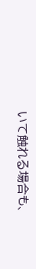いて触れる場合も、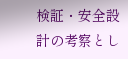検証・安全設計の考察とし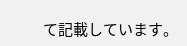て記載しています。